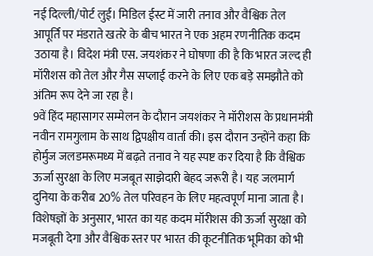नई दिल्ली/पोर्ट लुई। मिडिल ईस्ट में जारी तनाव और वैश्विक तेल आपूर्ति पर मंडराते खतरे के बीच भारत ने एक अहम रणनीतिक कदम उठाया है। विदेश मंत्री एस. जयशंकर ने घोषणा की है कि भारत जल्द ही मॉरीशस को तेल और गैस सप्लाई करने के लिए एक बड़े समझौते को अंतिम रूप देने जा रहा है।
9वें हिंद महासागर सम्मेलन के दौरान जयशंकर ने मॉरीशस के प्रधानमंत्री नवीन रामगुलाम के साथ द्विपक्षीय वार्ता की। इस दौरान उन्होंने कहा कि होर्मुज जलडमरूमध्य में बढ़ते तनाव ने यह स्पष्ट कर दिया है कि वैश्विक ऊर्जा सुरक्षा के लिए मजबूत साझेदारी बेहद जरूरी है। यह जलमार्ग दुनिया के करीब 20% तेल परिवहन के लिए महत्वपूर्ण माना जाता है।
विशेषज्ञों के अनुसार, भारत का यह कदम मॉरीशस की ऊर्जा सुरक्षा को मजबूती देगा और वैश्विक स्तर पर भारत की कूटनीतिक भूमिका को भी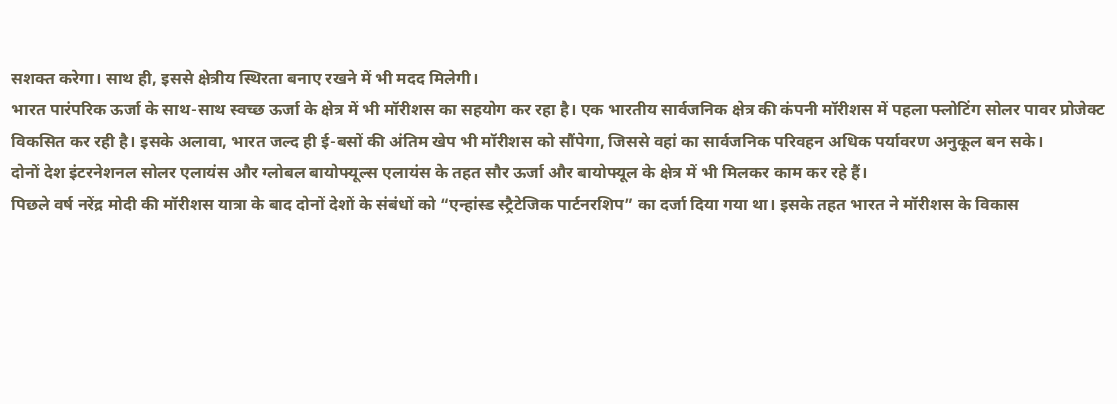सशक्त करेगा। साथ ही, इससे क्षेत्रीय स्थिरता बनाए रखने में भी मदद मिलेगी।
भारत पारंपरिक ऊर्जा के साथ-साथ स्वच्छ ऊर्जा के क्षेत्र में भी मॉरीशस का सहयोग कर रहा है। एक भारतीय सार्वजनिक क्षेत्र की कंपनी मॉरीशस में पहला फ्लोटिंग सोलर पावर प्रोजेक्ट विकसित कर रही है। इसके अलावा, भारत जल्द ही ई-बसों की अंतिम खेप भी मॉरीशस को सौंपेगा, जिससे वहां का सार्वजनिक परिवहन अधिक पर्यावरण अनुकूल बन सके।
दोनों देश इंटरनेशनल सोलर एलायंस और ग्लोबल बायोफ्यूल्स एलायंस के तहत सौर ऊर्जा और बायोफ्यूल के क्षेत्र में भी मिलकर काम कर रहे हैं।
पिछले वर्ष नरेंद्र मोदी की मॉरीशस यात्रा के बाद दोनों देशों के संबंधों को “एन्हांस्ड स्ट्रैटेजिक पार्टनरशिप” का दर्जा दिया गया था। इसके तहत भारत ने मॉरीशस के विकास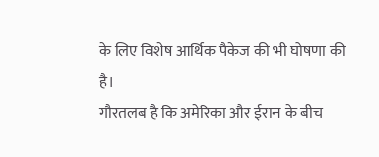के लिए विशेष आर्थिक पैकेज की भी घोषणा की है।
गौरतलब है कि अमेरिका और ईरान के बीच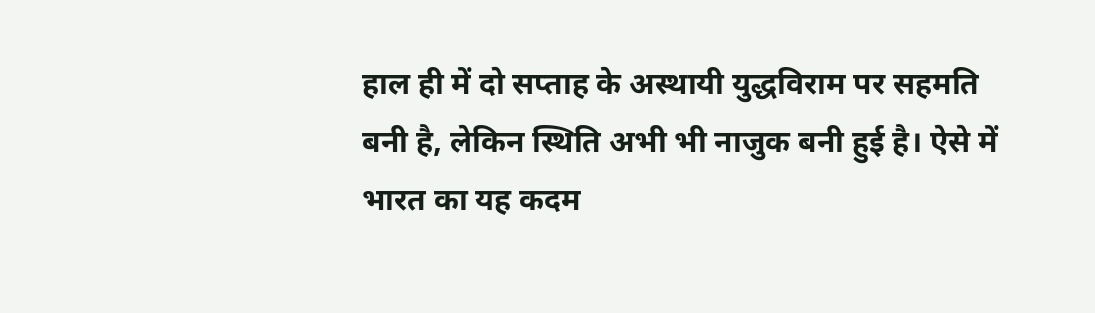हाल ही में दो सप्ताह के अस्थायी युद्धविराम पर सहमति बनी है, लेकिन स्थिति अभी भी नाजुक बनी हुई है। ऐसे में भारत का यह कदम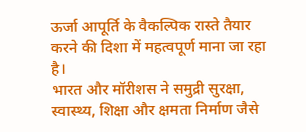ऊर्जा आपूर्ति के वैकल्पिक रास्ते तैयार करने की दिशा में महत्वपूर्ण माना जा रहा है।
भारत और मॉरीशस ने समुद्री सुरक्षा, स्वास्थ्य, शिक्षा और क्षमता निर्माण जैसे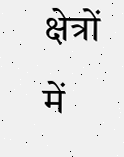क्षेत्रों में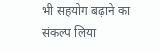भी सहयोग बढ़ाने का संकल्प लिया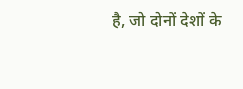है, जो दोनों देशों के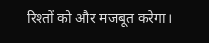रिश्तों को और मजबूत करेगा।